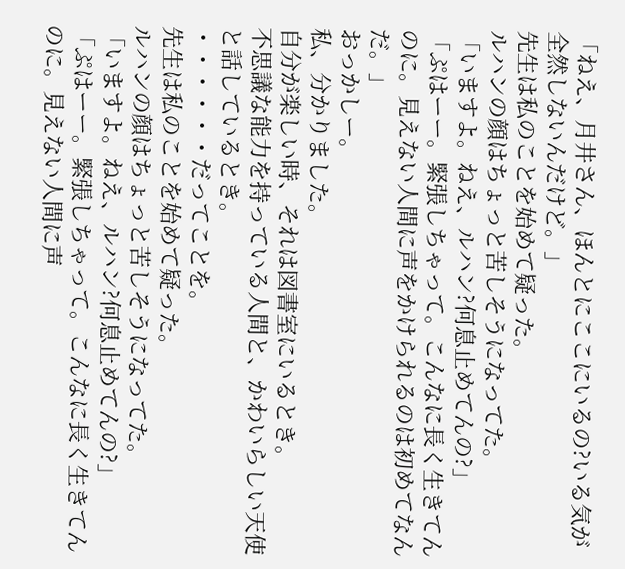「ねえ、月井さん、ほんとにここにいるの?いる気が全然しないんだけど。」
先生は私のことを始めて疑った。
ルハンの顔はちょっと苦しそうになってた。
「いますよ。ねえ、ルハン?何息止めてんの?」
「ぷはーー。緊張しちゃって。こんなに長く生きてんのに。見えない人間に声をかけられるのは初めてなんだ。」
おっかしー。
私、分かりました。
自分が楽しい時、それは図書室にいるとき。
不思議な能力を持っている人間と、かわいらしい天使と話しているとき。
・・・・・・だってことを。
先生は私のことを始めて疑った。
ルハンの顔はちょっと苦しそうになってた。
「いますよ。ねえ、ルハン?何息止めてんの?」
「ぷはーー。緊張しちゃって。こんなに長く生きてんのに。見えない人間に声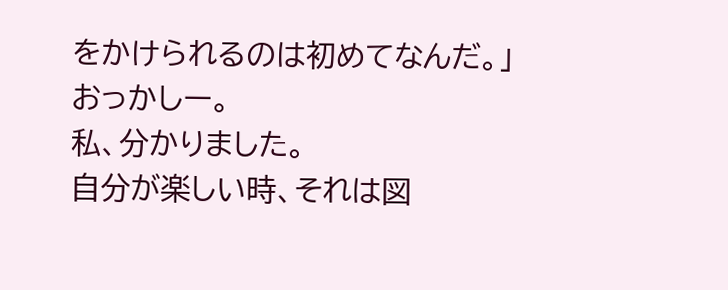をかけられるのは初めてなんだ。」
おっかしー。
私、分かりました。
自分が楽しい時、それは図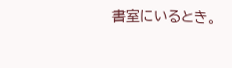書室にいるとき。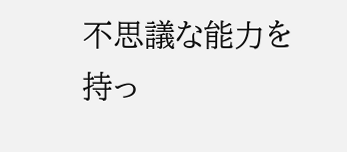不思議な能力を持っ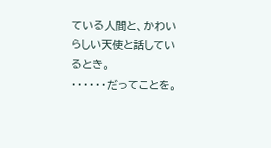ている人間と、かわいらしい天使と話しているとき。
・・・・・・だってことを。